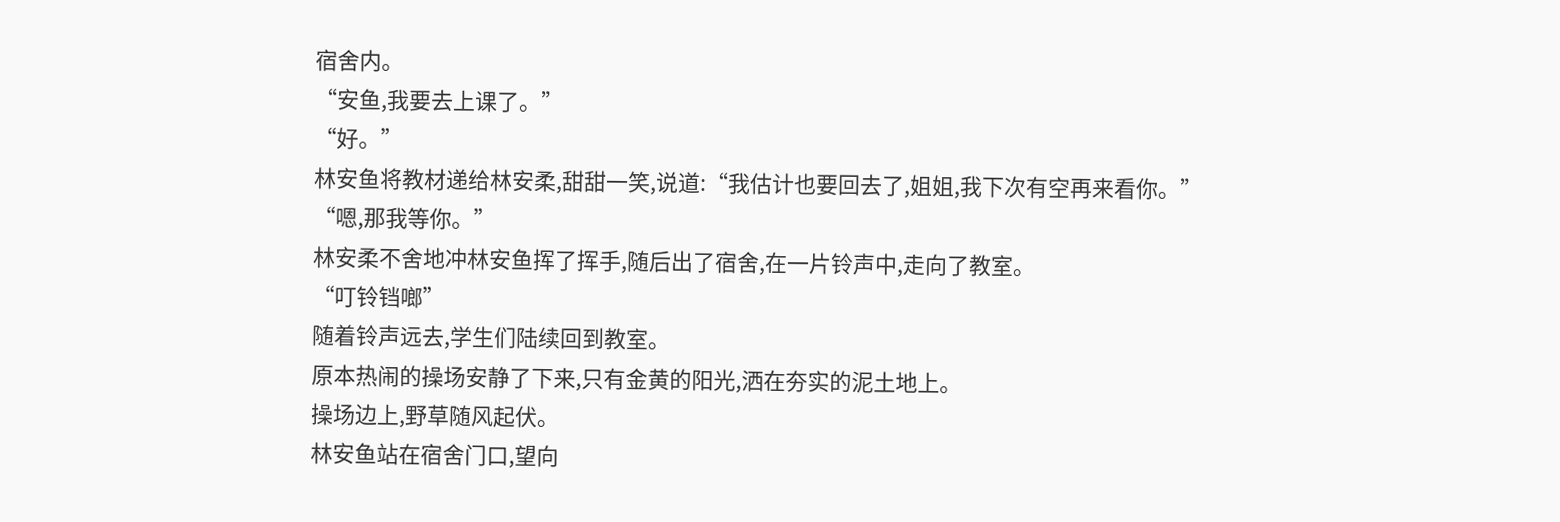宿舍内。
“安鱼,我要去上课了。”
“好。”
林安鱼将教材递给林安柔,甜甜一笑,说道:“我估计也要回去了,姐姐,我下次有空再来看你。”
“嗯,那我等你。”
林安柔不舍地冲林安鱼挥了挥手,随后出了宿舍,在一片铃声中,走向了教室。
“叮铃铛啷”
随着铃声远去,学生们陆续回到教室。
原本热闹的操场安静了下来,只有金黄的阳光,洒在夯实的泥土地上。
操场边上,野草随风起伏。
林安鱼站在宿舍门口,望向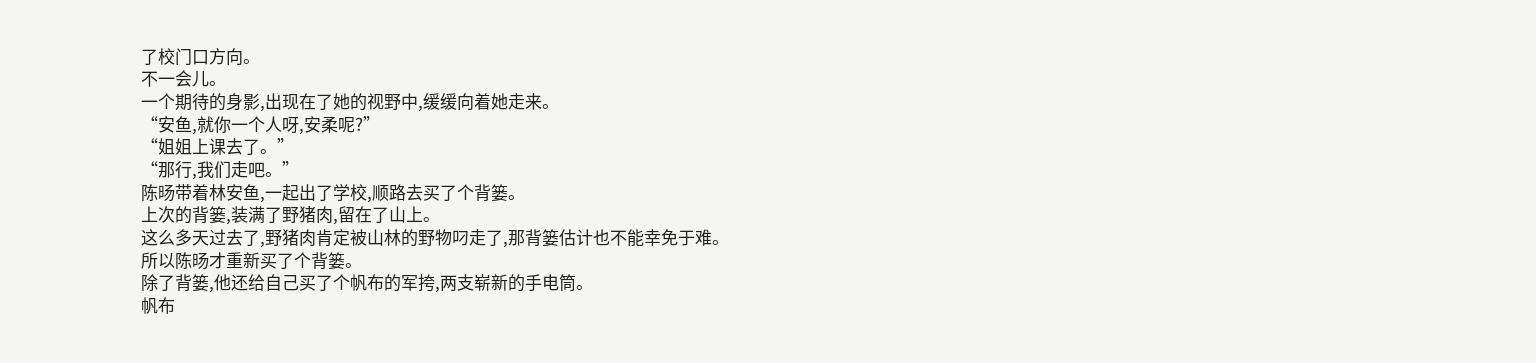了校门口方向。
不一会儿。
一个期待的身影,出现在了她的视野中,缓缓向着她走来。
“安鱼,就你一个人呀,安柔呢?”
“姐姐上课去了。”
“那行,我们走吧。”
陈旸带着林安鱼,一起出了学校,顺路去买了个背篓。
上次的背篓,装满了野猪肉,留在了山上。
这么多天过去了,野猪肉肯定被山林的野物叼走了,那背篓估计也不能幸免于难。
所以陈旸才重新买了个背篓。
除了背篓,他还给自己买了个帆布的军挎,两支崭新的手电筒。
帆布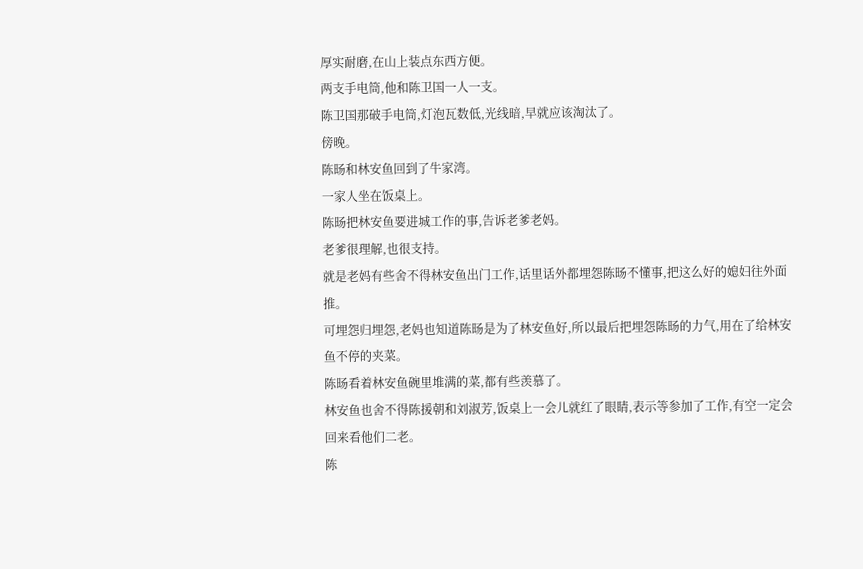厚实耐磨,在山上装点东西方便。
两支手电筒,他和陈卫国一人一支。
陈卫国那破手电筒,灯泡瓦数低,光线暗,早就应该淘汰了。
傍晚。
陈旸和林安鱼回到了牛家湾。
一家人坐在饭桌上。
陈旸把林安鱼要进城工作的事,告诉老爹老妈。
老爹很理解,也很支持。
就是老妈有些舍不得林安鱼出门工作,话里话外都埋怨陈旸不懂事,把这么好的媳妇往外面推。
可埋怨归埋怨,老妈也知道陈旸是为了林安鱼好,所以最后把埋怨陈旸的力气,用在了给林安鱼不停的夹菜。
陈旸看着林安鱼碗里堆满的菜,都有些羡慕了。
林安鱼也舍不得陈援朝和刘淑芳,饭桌上一会儿就红了眼睛,表示等参加了工作,有空一定会回来看他们二老。
陈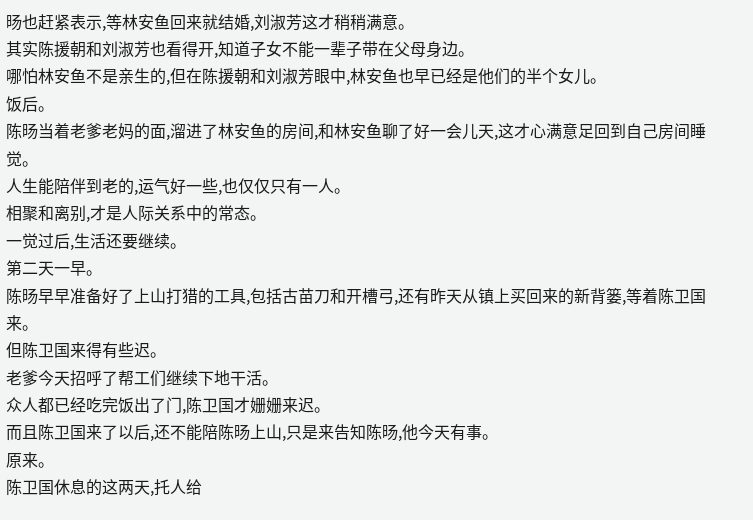旸也赶紧表示,等林安鱼回来就结婚,刘淑芳这才稍稍满意。
其实陈援朝和刘淑芳也看得开,知道子女不能一辈子带在父母身边。
哪怕林安鱼不是亲生的,但在陈援朝和刘淑芳眼中,林安鱼也早已经是他们的半个女儿。
饭后。
陈旸当着老爹老妈的面,溜进了林安鱼的房间,和林安鱼聊了好一会儿天,这才心满意足回到自己房间睡觉。
人生能陪伴到老的,运气好一些,也仅仅只有一人。
相聚和离别,才是人际关系中的常态。
一觉过后,生活还要继续。
第二天一早。
陈旸早早准备好了上山打猎的工具,包括古苗刀和开槽弓,还有昨天从镇上买回来的新背篓,等着陈卫国来。
但陈卫国来得有些迟。
老爹今天招呼了帮工们继续下地干活。
众人都已经吃完饭出了门,陈卫国才姗姗来迟。
而且陈卫国来了以后,还不能陪陈旸上山,只是来告知陈旸,他今天有事。
原来。
陈卫国休息的这两天,托人给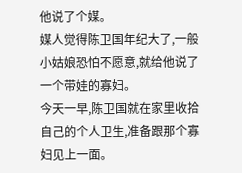他说了个媒。
媒人觉得陈卫国年纪大了,一般小姑娘恐怕不愿意,就给他说了一个带娃的寡妇。
今天一早,陈卫国就在家里收拾自己的个人卫生,准备跟那个寡妇见上一面。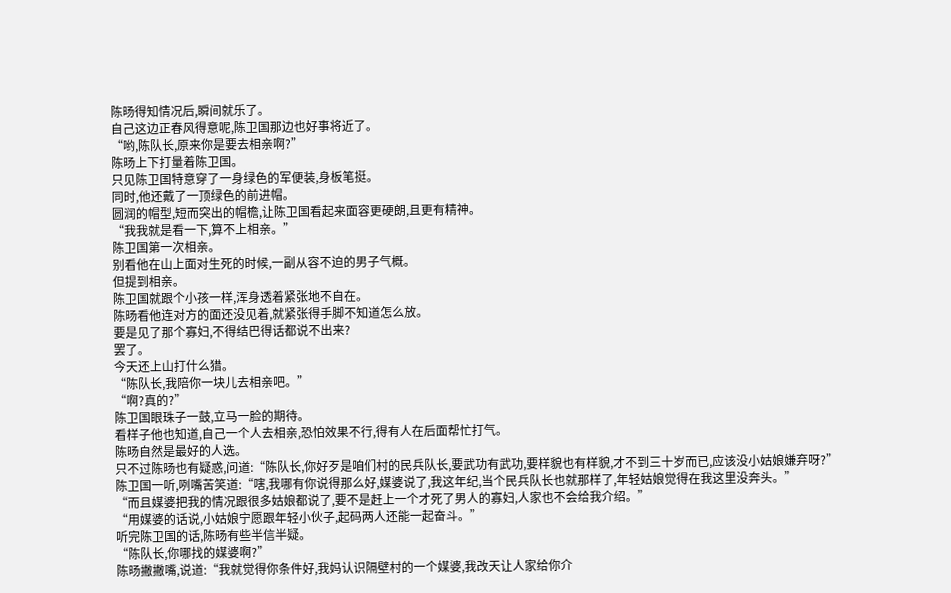陈旸得知情况后,瞬间就乐了。
自己这边正春风得意呢,陈卫国那边也好事将近了。
“哟,陈队长,原来你是要去相亲啊?”
陈旸上下打量着陈卫国。
只见陈卫国特意穿了一身绿色的军便装,身板笔挺。
同时,他还戴了一顶绿色的前进帽。
圆润的帽型,短而突出的帽檐,让陈卫国看起来面容更硬朗,且更有精神。
“我我就是看一下,算不上相亲。”
陈卫国第一次相亲。
别看他在山上面对生死的时候,一副从容不迫的男子气概。
但提到相亲。
陈卫国就跟个小孩一样,浑身透着紧张地不自在。
陈旸看他连对方的面还没见着,就紧张得手脚不知道怎么放。
要是见了那个寡妇,不得结巴得话都说不出来?
罢了。
今天还上山打什么猎。
“陈队长,我陪你一块儿去相亲吧。”
“啊?真的?”
陈卫国眼珠子一鼓,立马一脸的期待。
看样子他也知道,自己一个人去相亲,恐怕效果不行,得有人在后面帮忙打气。
陈旸自然是最好的人选。
只不过陈旸也有疑惑,问道:“陈队长,你好歹是咱们村的民兵队长,要武功有武功,要样貌也有样貌,才不到三十岁而已,应该没小姑娘嫌弃呀?”
陈卫国一听,咧嘴苦笑道:“嗐,我哪有你说得那么好,媒婆说了,我这年纪,当个民兵队长也就那样了,年轻姑娘觉得在我这里没奔头。”
“而且媒婆把我的情况跟很多姑娘都说了,要不是赶上一个才死了男人的寡妇,人家也不会给我介绍。”
“用媒婆的话说,小姑娘宁愿跟年轻小伙子,起码两人还能一起奋斗。”
听完陈卫国的话,陈旸有些半信半疑。
“陈队长,你哪找的媒婆啊?”
陈旸撇撇嘴,说道:“我就觉得你条件好,我妈认识隔壁村的一个媒婆,我改天让人家给你介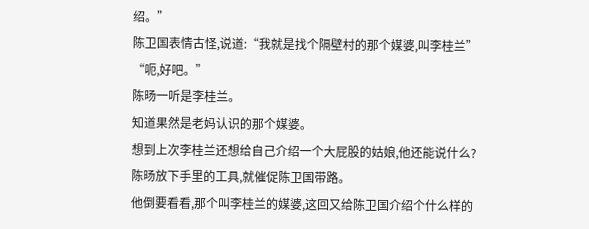绍。”
陈卫国表情古怪,说道:“我就是找个隔壁村的那个媒婆,叫李桂兰”
“呃,好吧。”
陈旸一听是李桂兰。
知道果然是老妈认识的那个媒婆。
想到上次李桂兰还想给自己介绍一个大屁股的姑娘,他还能说什么?
陈旸放下手里的工具,就催促陈卫国带路。
他倒要看看,那个叫李桂兰的媒婆,这回又给陈卫国介绍个什么样的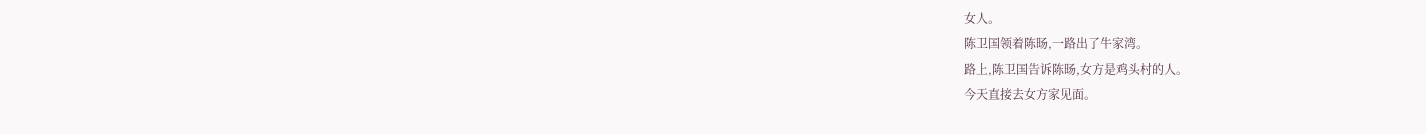女人。
陈卫国领着陈旸,一路出了牛家湾。
路上,陈卫国告诉陈旸,女方是鸡头村的人。
今天直接去女方家见面。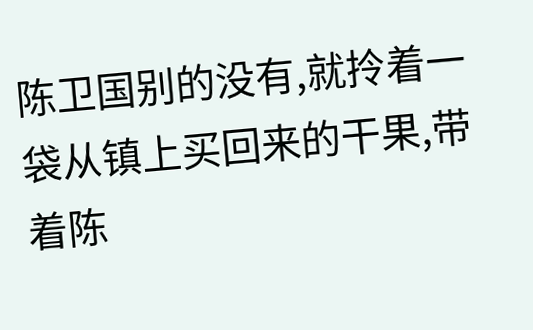陈卫国别的没有,就拎着一袋从镇上买回来的干果,带着陈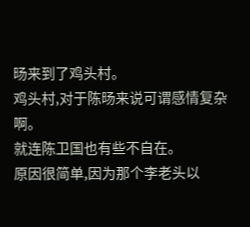旸来到了鸡头村。
鸡头村,对于陈旸来说可谓感情复杂啊。
就连陈卫国也有些不自在。
原因很简单,因为那个李老头以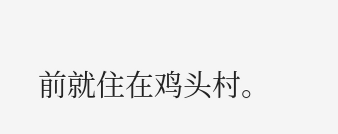前就住在鸡头村。